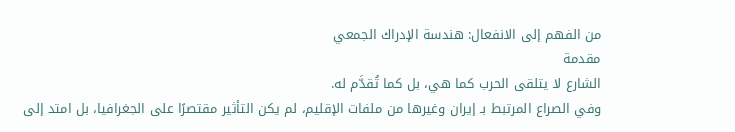من الفهم إلى الانفعال: هندسة الإدراك الجمعي
مقدمة
الشارع لا يتلقى الحرب كما هي، بل كما تُقدَّم له.
وفي الصراع المرتبط بـ إيران وغيرها من ملفات الإقليم، لم يكن التأثير مقتصرًا على الجغرافيا، بل امتد إلى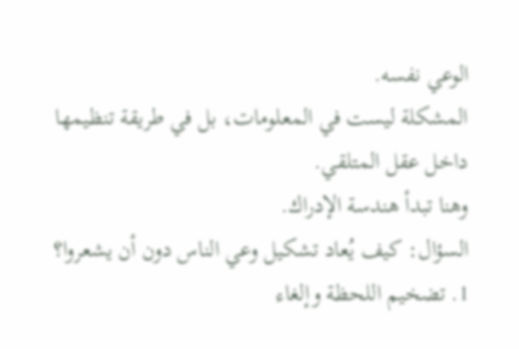الوعي نفسه.
المشكلة ليست في المعلومات، بل في طريقة تنظيمها داخل عقل المتلقي.
وهنا تبدأ هندسة الإدراك.
السؤال: كيف يُعاد تشكيل وعي الناس دون أن يشعروا؟
1. تضخيم اللحظة وإلغاء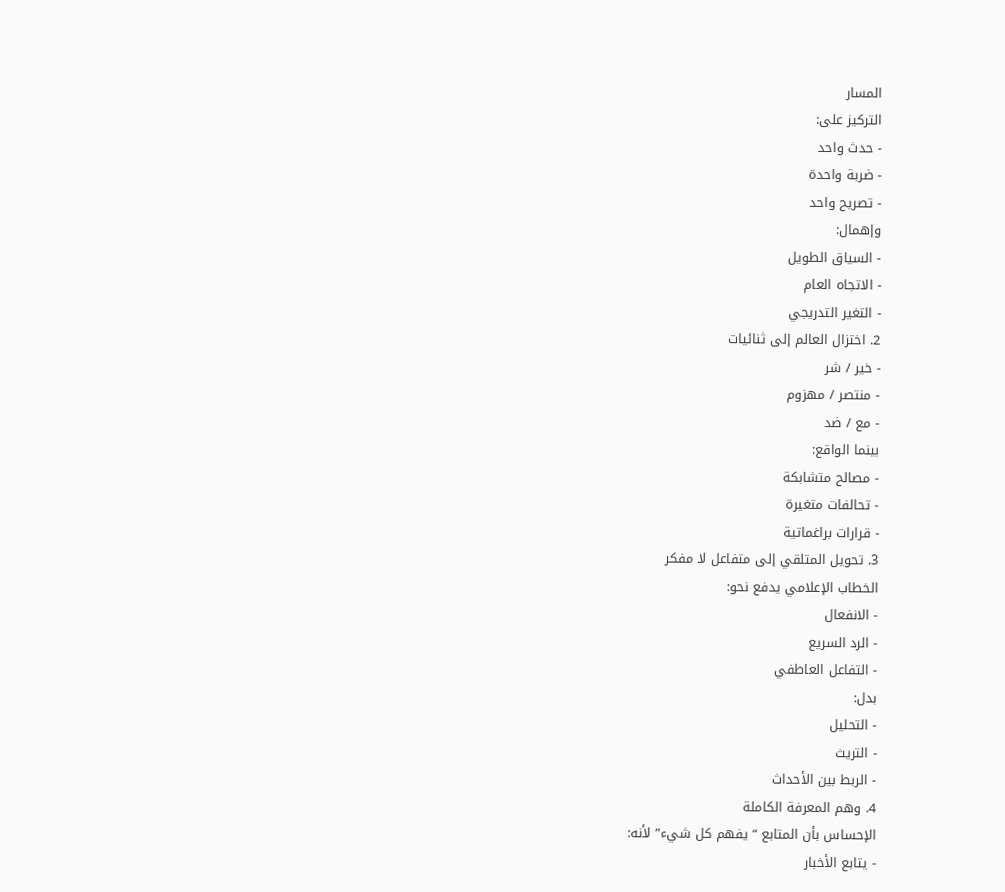المسار
التركيز على:
- حدث واحد
- ضربة واحدة
- تصريح واحد
وإهمال:
- السياق الطويل
- الاتجاه العام
- التغير التدريجي
2. اختزال العالم إلى ثنائيات
- خير / شر
- منتصر / مهزوم
- مع / ضد
بينما الواقع:
- مصالح متشابكة
- تحالفات متغيرة
- قرارات براغماتية
3. تحويل المتلقي إلى متفاعل لا مفكر
الخطاب الإعلامي يدفع نحو:
- الانفعال
- الرد السريع
- التفاعل العاطفي
بدل:
- التحليل
- التريث
- الربط بين الأحداث
4. وهم المعرفة الكاملة
الإحساس بأن المتابع “يفهم كل شيء” لأنه:
- يتابع الأخبار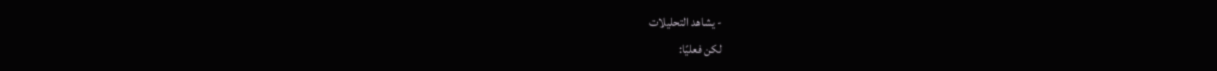- يشاهد التحليلات
لكن فعليًا: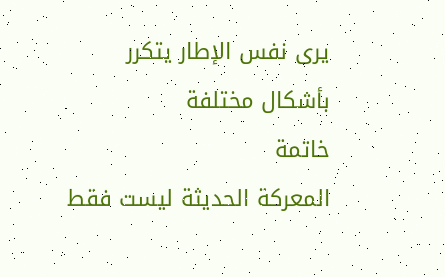يرى نفس الإطار يتكرر بأشكال مختلفة
خاتمة
المعركة الحديثة ليست فقط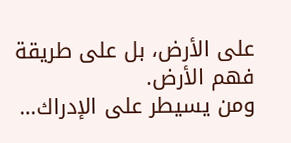على الأرض، بل على طريقة فهم الأرض.
ومن يسيطر على الإدراك…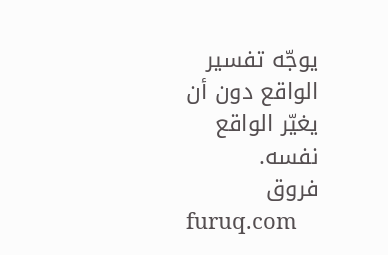يوجّه تفسير الواقع دون أن يغيّر الواقع نفسه.
فروق
furuq.com